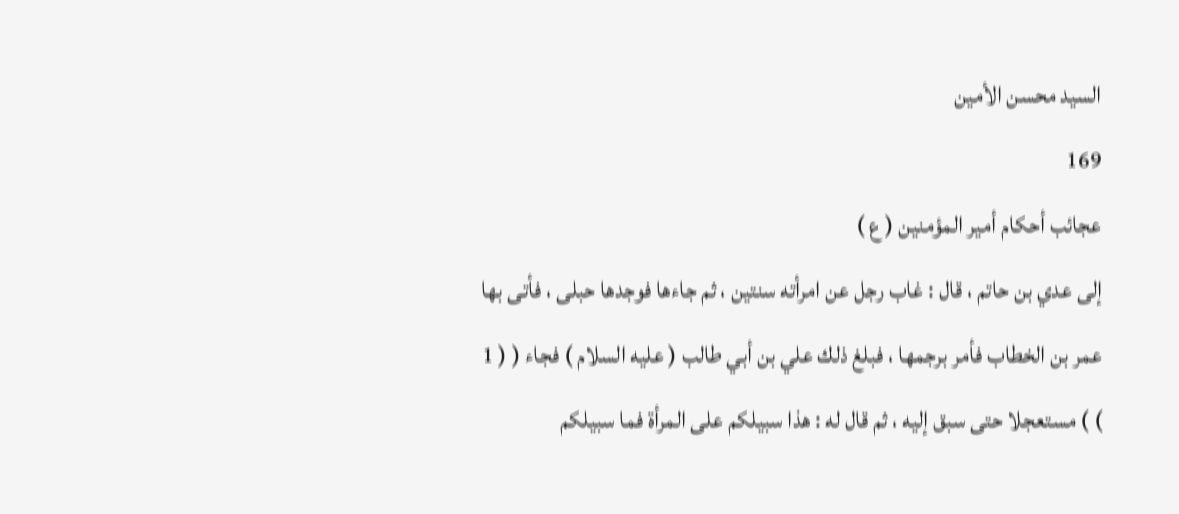السيد محسن الأمين
169
عجائب أحكام أمير المؤمنين ( ع )
إلى عدي بن حاتم ، قال : غاب رجل عن امرأته سنتين ، ثم جاءها فوجدها حبلى ، فأتى بها عمر بن الخطاب فأمر برجمها ، فبلغ ذلك علي بن أبي طالب ( عليه السلام ) فجاء ( ( 1 ) ) مستعجلا حتى سبق إليه ، ثم قال له : هذا سبيلكم على المرأة فما سبيلكم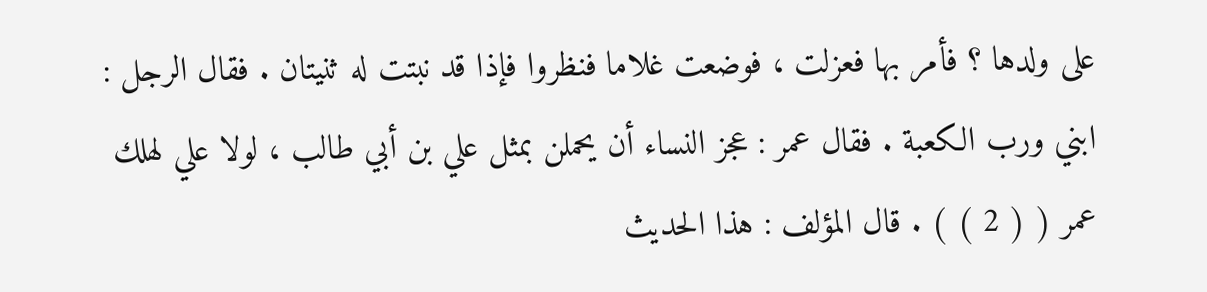على ولدها ؟ فأمر بها فعزلت ، فوضعت غلاما فنظروا فإذا قد نبتت له ثنيتان . فقال الرجل : ابني ورب الكعبة . فقال عمر : عجز النساء أن يحملن بمثل علي بن أبي طالب ، لولا علي لهلك عمر ( ( 2 ) ) . قال المؤلف : هذا الحديث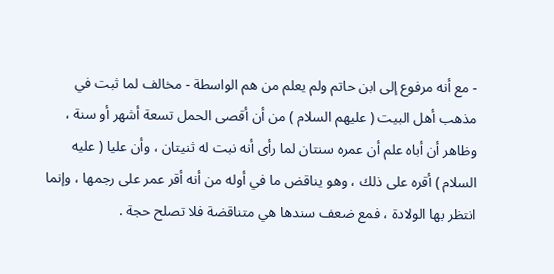- مع أنه مرفوع إلى ابن حاتم ولم يعلم من هم الواسطة - مخالف لما ثبت في مذهب أهل البيت ( عليهم السلام ) من أن أقصى الحمل تسعة أشهر أو سنة ، وظاهر أن أباه علم أن عمره سنتان لما رأى أنه نبت له ثنيتان ، وأن عليا ( عليه السلام ) أقره على ذلك ، وهو يناقض ما في أوله من أنه أقر عمر على رجمها ، وإنما انتظر بها الولادة ، فمع ضعف سندها هي متناقضة فلا تصلح حجة .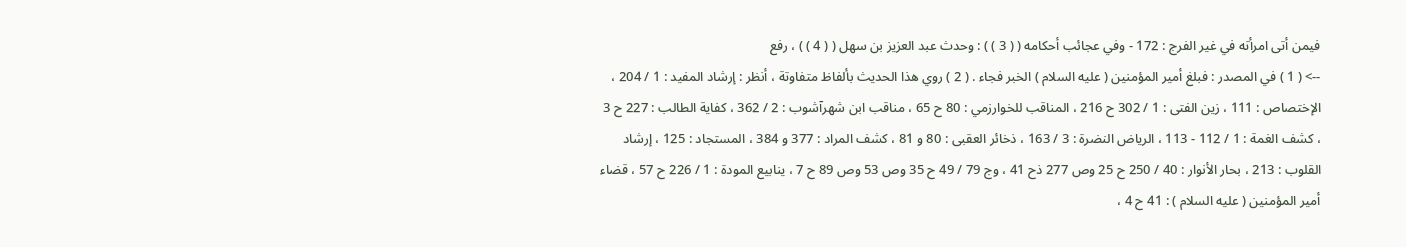فيمن أتى امرأته في غير الفرج : 172 - وفي عجائب أحكامه ( ( 3 ) ) : وحدث عبد العزيز بن سهل ( ( 4 ) ) ، رفع
--> ( 1 ) في المصدر : فبلغ أمير المؤمنين ( عليه السلام ) الخبر فجاء . ( 2 ) روي هذا الحديث بألفاظ متفاوتة ، أنظر : إرشاد المفيد : 1 / 204 ، الإختصاص : 111 ، زين الفتى : 1 / 302 ح 216 ، المناقب للخوارزمي : 80 ح 65 ، مناقب ابن شهرآشوب : 2 / 362 ، كفاية الطالب : 227 ح 3 ، كشف الغمة : 1 / 112 - 113 ، الرياض النضرة : 3 / 163 ، ذخائر العقبى : 80 و 81 ، كشف المراد : 377 و 384 ، المستجاد : 125 ، إرشاد القلوب : 213 ، بحار الأنوار : 40 / 250 ح 25 وص 277 ذح 41 ، وج 79 / 49 ح 35 وص 53 وص 89 ح 7 ، ينابيع المودة : 1 / 226 ح 57 ، قضاء أمير المؤمنين ( عليه السلام ) : 41 ح 4 ،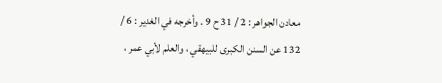معادن الجواهر : 2 / 31 ح 9 . وأخرجه في الغدير : 6 / 132 عن السنن الكبرى للبيهقي ، والعلم لأبي عمر ،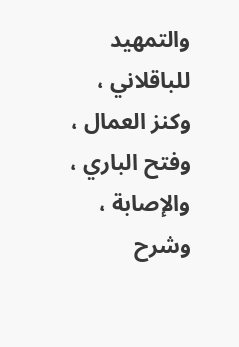والتمهيد للباقلاني ، وكنز العمال ، وفتح الباري ، والإصابة ، وشرح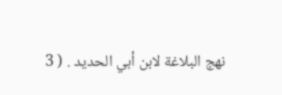نهج البلاغة لابن أبي الحديد . ( 3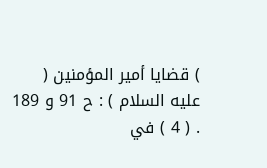) قضايا أمير المؤمنين ( عليه السلام ) : ح 91 و 189 . ( 4 ) في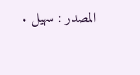المصدر : سهيل .